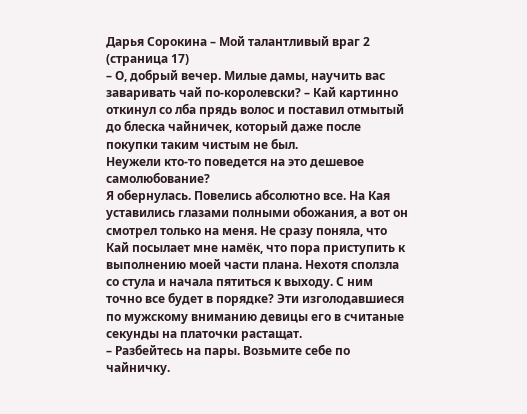Дарья Сорокина – Мой талантливый враг 2 (страница 17)
– О, добрый вечер. Милые дамы, научить вас заваривать чай по-королевски? – Кай картинно откинул со лба прядь волос и поставил отмытый до блеска чайничек, который даже после покупки таким чистым не был.
Неужели кто-то поведется на это дешевое самолюбование?
Я обернулась. Повелись абсолютно все. На Кая уставились глазами полными обожания, а вот он смотрел только на меня. Не сразу поняла, что Кай посылает мне намёк, что пора приступить к выполнению моей части плана. Нехотя сползла со стула и начала пятиться к выходу. С ним точно все будет в порядке? Эти изголодавшиеся по мужскому вниманию девицы его в считаные секунды на платочки растащат.
– Разбейтесь на пары. Возьмите себе по чайничку.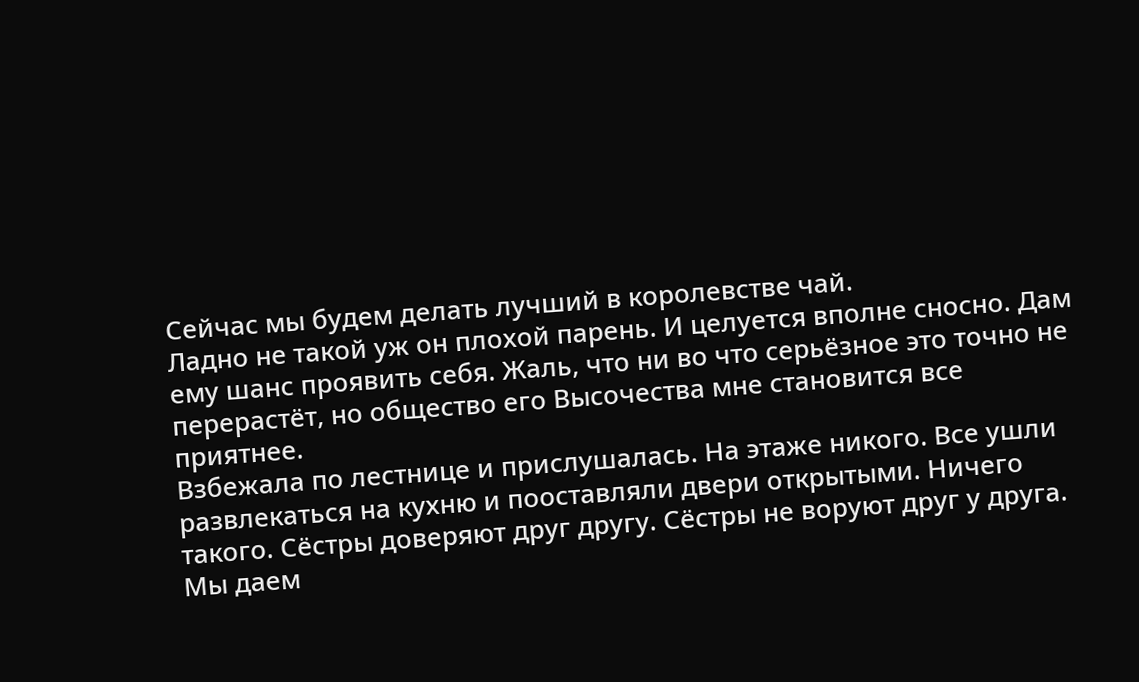Сейчас мы будем делать лучший в королевстве чай.
Ладно не такой уж он плохой парень. И целуется вполне сносно. Дам ему шанс проявить себя. Жаль, что ни во что серьёзное это точно не перерастёт, но общество его Высочества мне становится все приятнее.
Взбежала по лестнице и прислушалась. На этаже никого. Все ушли развлекаться на кухню и пооставляли двери открытыми. Ничего такого. Сёстры доверяют друг другу. Сёстры не воруют друг у друга. Мы даем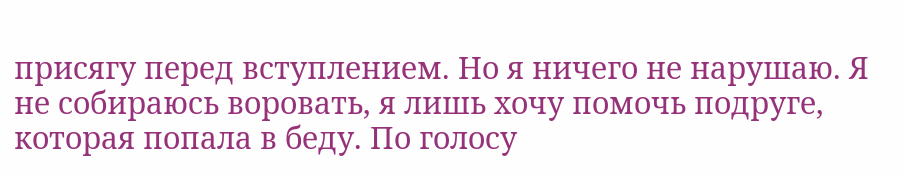присягу перед вступлением. Но я ничего не нарушаю. Я не собираюсь воровать, я лишь хочу помочь подруге, которая попала в беду. По голосу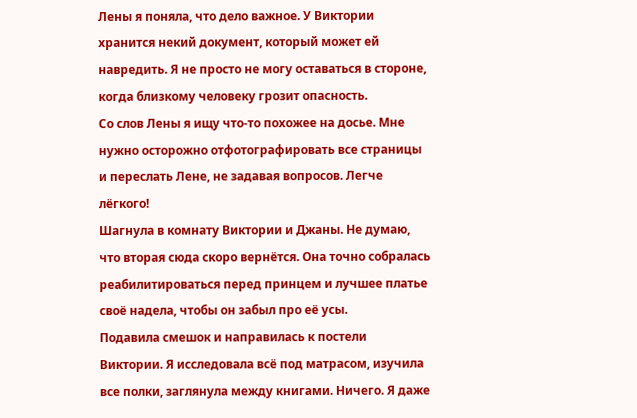Лены я поняла, что дело важное. У Виктории хранится некий документ, который может ей навредить. Я не просто не могу оставаться в стороне, когда близкому человеку грозит опасность.
Со слов Лены я ищу что-то похожее на досье. Мне нужно осторожно отфотографировать все страницы и переслать Лене, не задавая вопросов. Легче лёгкого!
Шагнула в комнату Виктории и Джаны. Не думаю, что вторая сюда скоро вернётся. Она точно собралась реабилитироваться перед принцем и лучшее платье своё надела, чтобы он забыл про её усы.
Подавила смешок и направилась к постели Виктории. Я исследовала всё под матрасом, изучила все полки, заглянула между книгами. Ничего. Я даже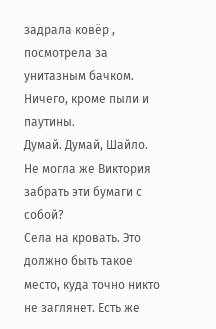задрала ковёр , посмотрела за унитазным бачком. Ничего, кроме пыли и паутины.
Думай. Думай, Шайло. Не могла же Виктория забрать эти бумаги с собой?
Села на кровать. Это должно быть такое место, куда точно никто не заглянет. Есть же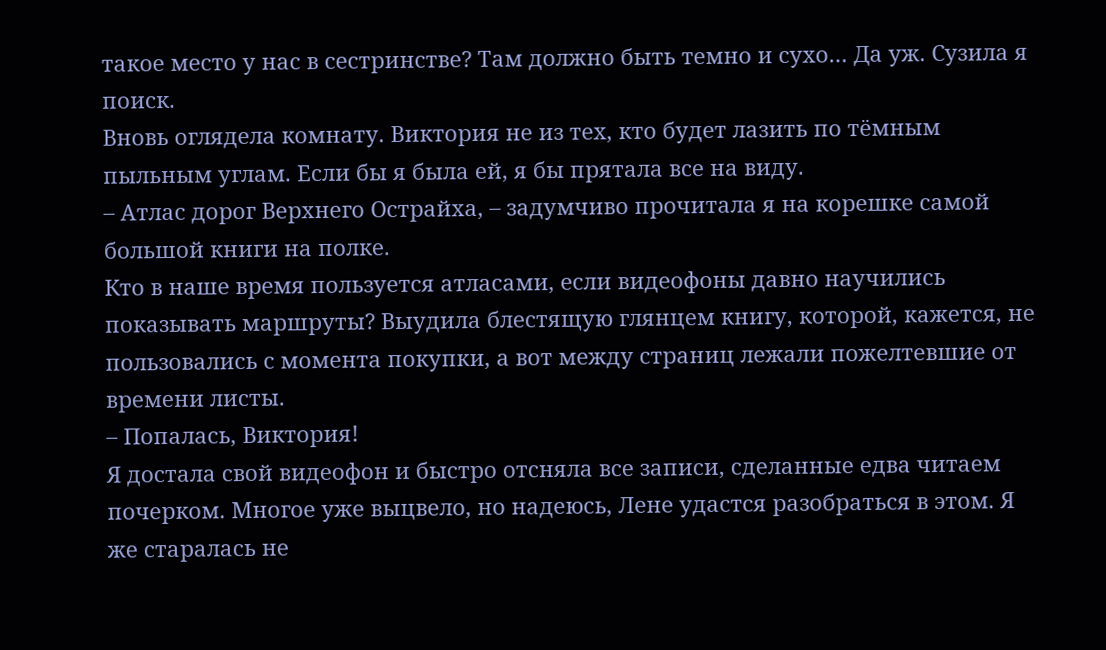такое место у нас в сестринстве? Там должно быть темно и сухо… Да уж. Сузила я поиск.
Вновь оглядела комнату. Виктория не из тех, кто будет лазить по тёмным пыльным углам. Если бы я была ей, я бы прятала все на виду.
– Атлас дорог Верхнего Острайха, – задумчиво прочитала я на корешке самой большой книги на полке.
Кто в наше время пользуется атласами, если видеофоны давно научились показывать маршруты? Выудила блестящую глянцем книгу, которой, кажется, не пользовались с момента покупки, а вот между страниц лежали пожелтевшие от времени листы.
– Попалась, Виктория!
Я достала свой видеофон и быстро отсняла все записи, сделанные едва читаем почерком. Многое уже выцвело, но надеюсь, Лене удастся разобраться в этом. Я же старалась не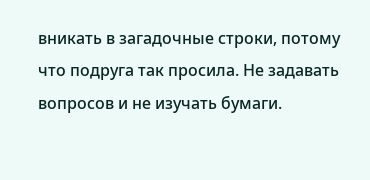вникать в загадочные строки, потому что подруга так просила. Не задавать вопросов и не изучать бумаги.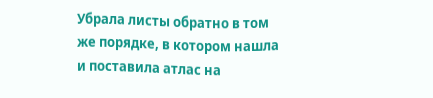Убрала листы обратно в том же порядке, в котором нашла и поставила атлас на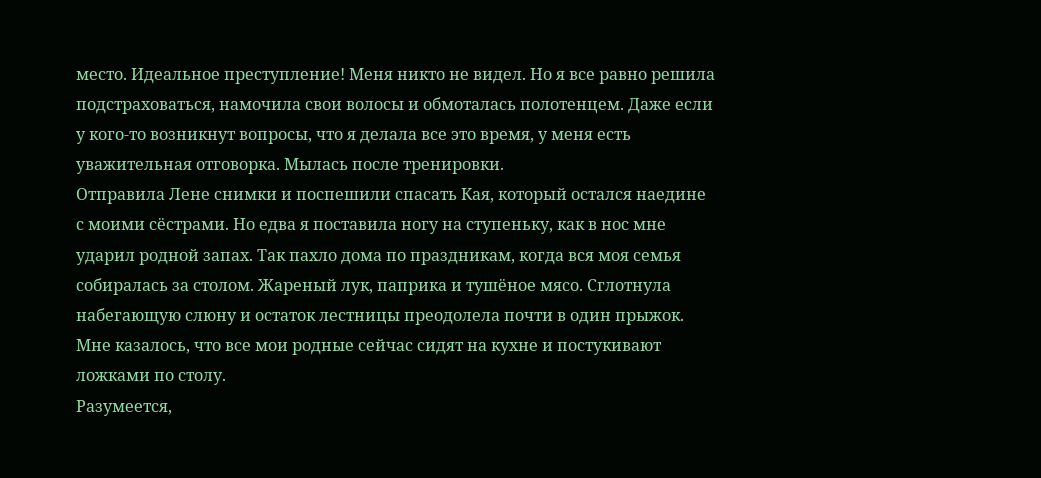место. Идеальное преступление! Меня никто не видел. Но я все равно решила подстраховаться, намочила свои волосы и обмоталась полотенцем. Даже если у кого-то возникнут вопросы, что я делала все это время, у меня есть уважительная отговорка. Мылась после тренировки.
Отправила Лене снимки и поспешили спасать Кая, который остался наедине с моими сёстрами. Но едва я поставила ногу на ступеньку, как в нос мне ударил родной запах. Так пахло дома по праздникам, когда вся моя семья собиралась за столом. Жареный лук, паприка и тушёное мясо. Сглотнула набегающую слюну и остаток лестницы преодолела почти в один прыжок. Мне казалось, что все мои родные сейчас сидят на кухне и постукивают ложками по столу.
Разумеется,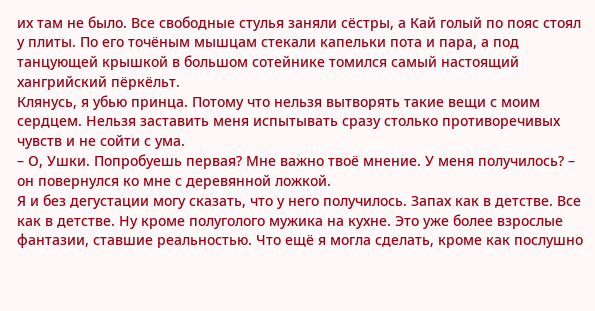их там не было. Все свободные стулья заняли сёстры, а Кай голый по пояс стоял у плиты. По его точёным мышцам стекали капельки пота и пара, а под танцующей крышкой в большом сотейнике томился самый настоящий хангрийский пёркёльт.
Клянусь, я убью принца. Потому что нельзя вытворять такие вещи с моим сердцем. Нельзя заставить меня испытывать сразу столько противоречивых чувств и не сойти с ума.
– О, Ушки. Попробуешь первая? Мне важно твоё мнение. У меня получилось? – он повернулся ко мне с деревянной ложкой.
Я и без дегустации могу сказать, что у него получилось. Запах как в детстве. Все как в детстве. Ну кроме полуголого мужика на кухне. Это уже более взрослые фантазии, ставшие реальностью. Что ещё я могла сделать, кроме как послушно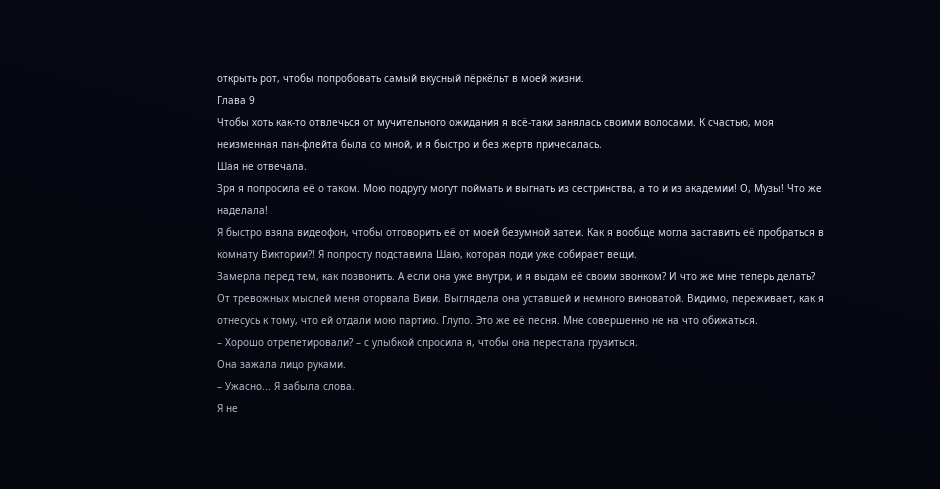открыть рот, чтобы попробовать самый вкусный пёркёльт в моей жизни.
Глава 9
Чтобы хоть как-то отвлечься от мучительного ожидания я всё-таки занялась своими волосами. К счастью, моя неизменная пан-флейта была со мной, и я быстро и без жертв причесалась.
Шая не отвечала.
Зря я попросила её о таком. Мою подругу могут поймать и выгнать из сестринства, а то и из академии! О, Музы! Что же наделала!
Я быстро взяла видеофон, чтобы отговорить её от моей безумной затеи. Как я вообще могла заставить её пробраться в комнату Виктории?! Я попросту подставила Шаю, которая поди уже собирает вещи.
Замерла перед тем, как позвонить. А если она уже внутри, и я выдам её своим звонком? И что же мне теперь делать?
От тревожных мыслей меня оторвала Виви. Выглядела она уставшей и немного виноватой. Видимо, переживает, как я отнесусь к тому, что ей отдали мою партию. Глупо. Это же её песня. Мне совершенно не на что обижаться.
– Хорошо отрепетировали? – с улыбкой спросила я, чтобы она перестала грузиться.
Она зажала лицо руками.
– Ужасно... Я забыла слова.
Я не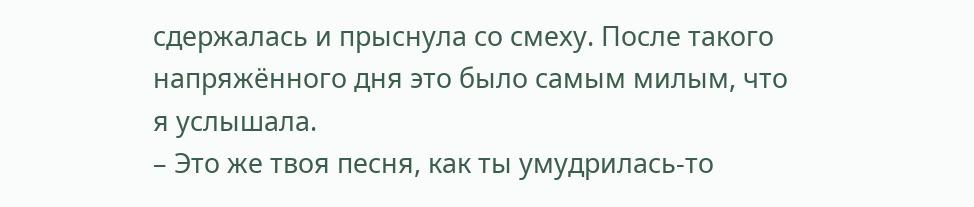сдержалась и прыснула со смеху. После такого напряжённого дня это было самым милым, что я услышала.
– Это же твоя песня, как ты умудрилась-то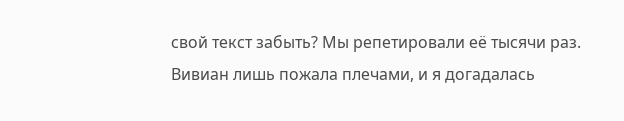свой текст забыть? Мы репетировали её тысячи раз.
Вивиан лишь пожала плечами, и я догадалась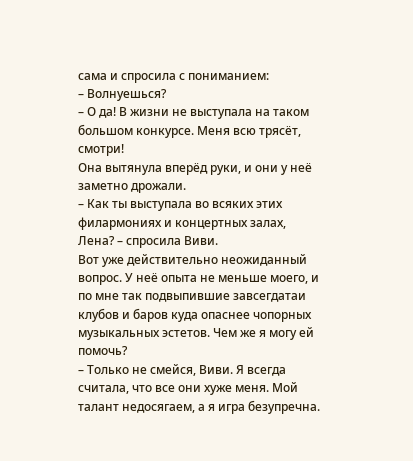сама и спросила с пониманием:
– Волнуешься?
– О да! В жизни не выступала на таком большом конкурсе. Меня всю трясёт, смотри!
Она вытянула вперёд руки, и они у неё заметно дрожали.
– Как ты выступала во всяких этих филармониях и концертных залах, Лена? – спросила Виви.
Вот уже действительно неожиданный вопрос. У неё опыта не меньше моего, и по мне так подвыпившие завсегдатаи клубов и баров куда опаснее чопорных музыкальных эстетов. Чем же я могу ей помочь?
– Только не смейся, Виви. Я всегда считала, что все они хуже меня. Мой талант недосягаем, а я игра безупречна.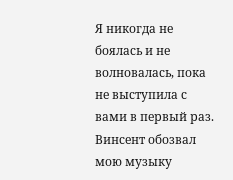Я никогда не боялась и не волновалась, пока не выступила с вами в первый раз. Винсент обозвал мою музыку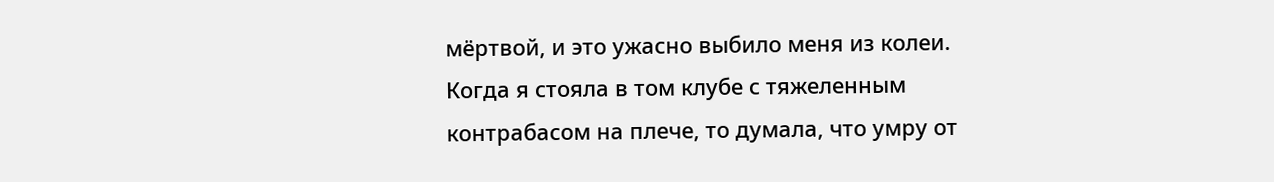мёртвой, и это ужасно выбило меня из колеи. Когда я стояла в том клубе с тяжеленным контрабасом на плече, то думала, что умру от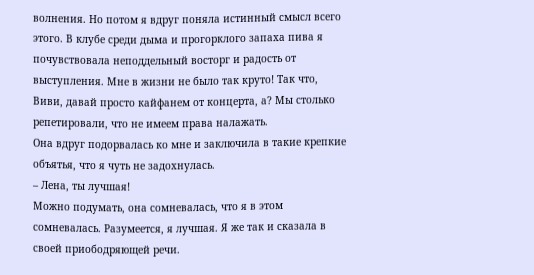волнения. Но потом я вдруг поняла истинный смысл всего этого. В клубе среди дыма и прогорклого запаха пива я почувствовала неподдельный восторг и радость от выступления. Мне в жизни не было так круто! Так что, Виви, давай просто кайфанем от концерта, а? Мы столько репетировали, что не имеем права налажать.
Она вдруг подорвалась ко мне и заключила в такие крепкие объятья, что я чуть не задохнулась.
– Лена, ты лучшая!
Можно подумать, она сомневалась, что я в этом сомневалась. Разумеется, я лучшая. Я же так и сказала в своей приободряющей речи.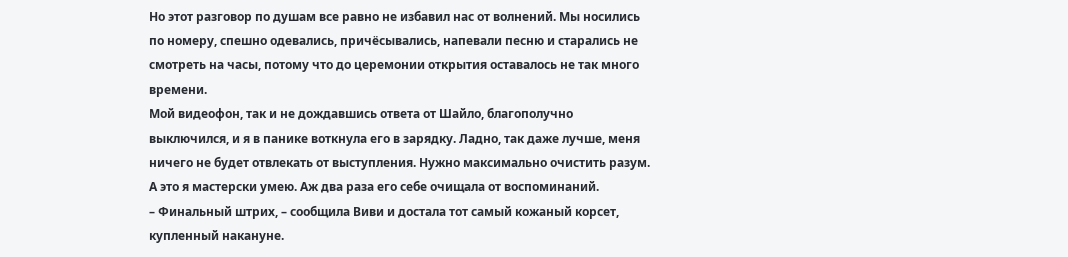Но этот разговор по душам все равно не избавил нас от волнений. Мы носились по номеру, спешно одевались, причёсывались, напевали песню и старались не смотреть на часы, потому что до церемонии открытия оставалось не так много времени.
Мой видеофон, так и не дождавшись ответа от Шайло, благополучно выключился, и я в панике воткнула его в зарядку. Ладно, так даже лучше, меня ничего не будет отвлекать от выступления. Нужно максимально очистить разум.
А это я мастерски умею. Аж два раза его себе очищала от воспоминаний.
– Финальный штрих, – сообщила Виви и достала тот самый кожаный корсет, купленный накануне.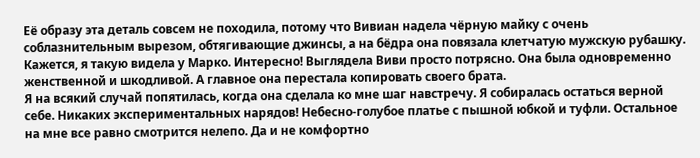Её образу эта деталь совсем не походила, потому что Вивиан надела чёрную майку с очень соблазнительным вырезом, обтягивающие джинсы, а на бёдра она повязала клетчатую мужскую рубашку. Кажется, я такую видела у Марко. Интересно! Выглядела Виви просто потрясно. Она была одновременно женственной и шкодливой. А главное она перестала копировать своего брата.
Я на всякий случай попятилась, когда она сделала ко мне шаг навстречу. Я собиралась остаться верной себе. Никаких экспериментальных нарядов! Небесно-голубое платье с пышной юбкой и туфли. Остальное на мне все равно смотрится нелепо. Да и не комфортно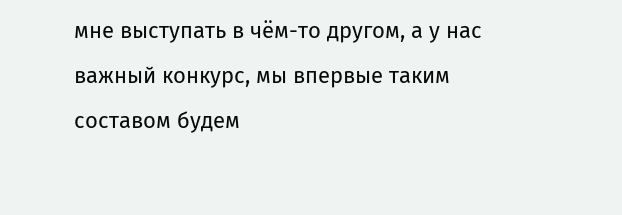мне выступать в чём-то другом, а у нас важный конкурс, мы впервые таким составом будем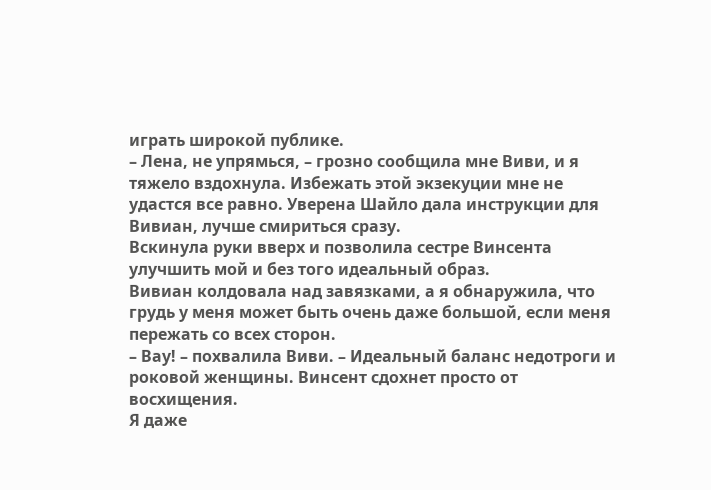играть широкой публике.
– Лена, не упрямься, – грозно сообщила мне Виви, и я тяжело вздохнула. Избежать этой экзекуции мне не удастся все равно. Уверена Шайло дала инструкции для Вивиан, лучше смириться сразу.
Вскинула руки вверх и позволила сестре Винсента улучшить мой и без того идеальный образ.
Вивиан колдовала над завязками, а я обнаружила, что грудь у меня может быть очень даже большой, если меня пережать со всех сторон.
– Вау! – похвалила Виви. – Идеальный баланс недотроги и роковой женщины. Винсент сдохнет просто от восхищения.
Я даже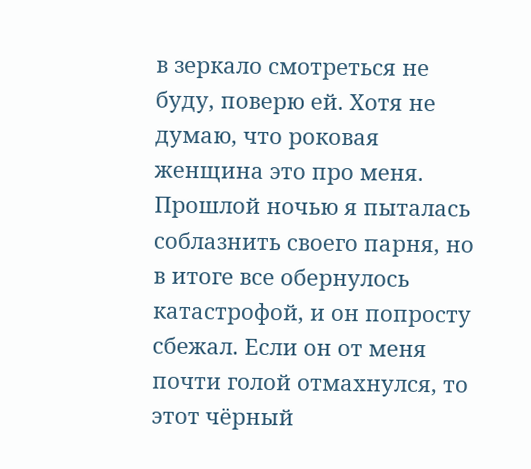в зеркало смотреться не буду, поверю ей. Хотя не думаю, что роковая женщина это про меня. Прошлой ночью я пыталась соблазнить своего парня, но в итоге все обернулось катастрофой, и он попросту сбежал. Если он от меня почти голой отмахнулся, то этот чёрный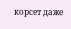корсет даже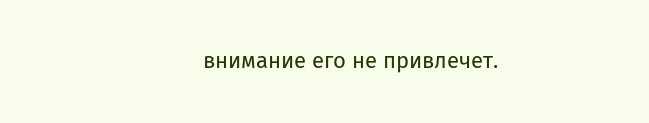внимание его не привлечет.